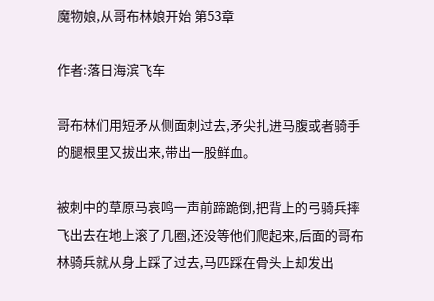魔物娘,从哥布林娘开始 第53章

作者:落日海滨飞车

哥布林们用短矛从侧面刺过去,矛尖扎进马腹或者骑手的腿根里又拔出来,带出一股鲜血。

被刺中的草原马哀鸣一声前蹄跪倒,把背上的弓骑兵摔飞出去在地上滚了几圈,还没等他们爬起来,后面的哥布林骑兵就从身上踩了过去,马匹踩在骨头上却发出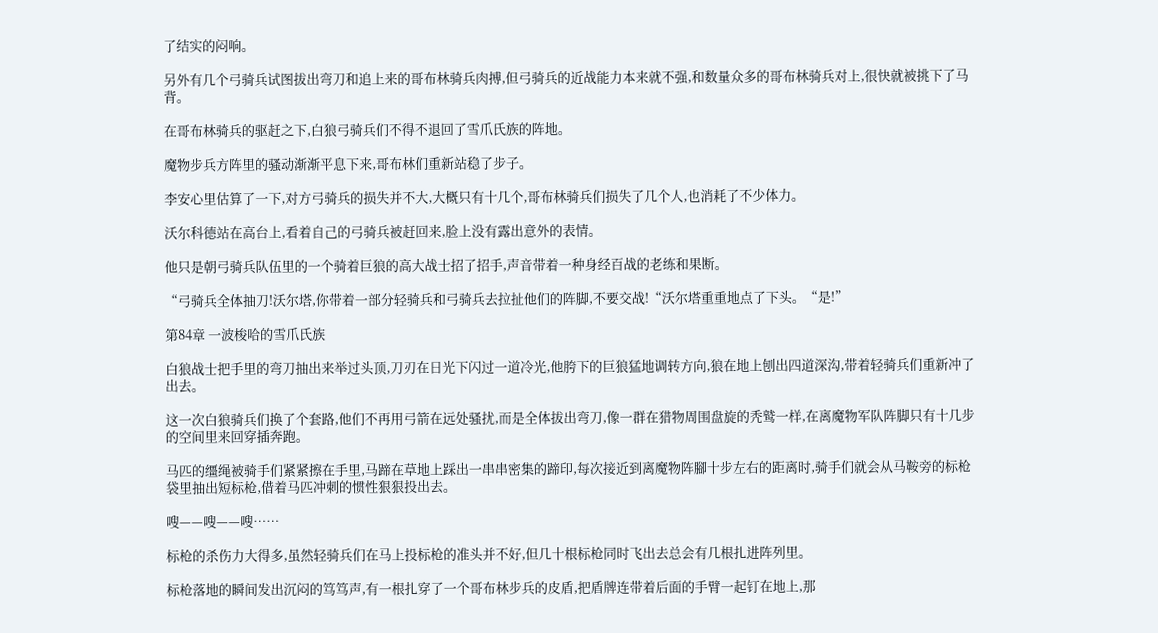了结实的闷响。

另外有几个弓骑兵试图拔出弯刀和追上来的哥布林骑兵肉搏,但弓骑兵的近战能力本来就不强,和数量众多的哥布林骑兵对上,很快就被挑下了马背。

在哥布林骑兵的驱赶之下,白狼弓骑兵们不得不退回了雪爪氏族的阵地。

魔物步兵方阵里的骚动渐渐平息下来,哥布林们重新站稳了步子。

李安心里估算了一下,对方弓骑兵的损失并不大,大概只有十几个,哥布林骑兵们损失了几个人,也消耗了不少体力。

沃尔科德站在高台上,看着自己的弓骑兵被赶回来,脸上没有露出意外的表情。

他只是朝弓骑兵队伍里的一个骑着巨狼的高大战士招了招手,声音带着一种身经百战的老练和果断。

“弓骑兵全体抽刀!沃尔塔,你带着一部分轻骑兵和弓骑兵去拉扯他们的阵脚,不要交战!“沃尔塔重重地点了下头。“是!”

第84章 一波梭哈的雪爪氏族

白狼战士把手里的弯刀抽出来举过头顶,刀刃在日光下闪过一道冷光,他胯下的巨狼猛地调转方向,狼在地上刨出四道深沟,带着轻骑兵们重新冲了出去。

这一次白狼骑兵们换了个套路,他们不再用弓箭在远处骚扰,而是全体拔出弯刀,像一群在猎物周围盘旋的秃鹫一样,在离魔物军队阵脚只有十几步的空间里来回穿插奔跑。

马匹的缰绳被骑手们紧紧擦在手里,马蹄在草地上踩出一串串密集的蹄印,每次接近到离魔物阵腳十步左右的距离时,骑手们就会从马鞍旁的标枪袋里抽出短标枪,借着马匹冲刺的惯性狠狠投出去。

嗖——嗖——嗖……

标枪的杀伤力大得多,虽然轻骑兵们在马上投标枪的准头并不好,但几十根标枪同时飞出去总会有几根扎进阵列里。

标枪落地的瞬间发出沉闷的笃笃声,有一根扎穿了一个哥布林步兵的皮盾,把盾牌连带着后面的手臂一起钉在地上,那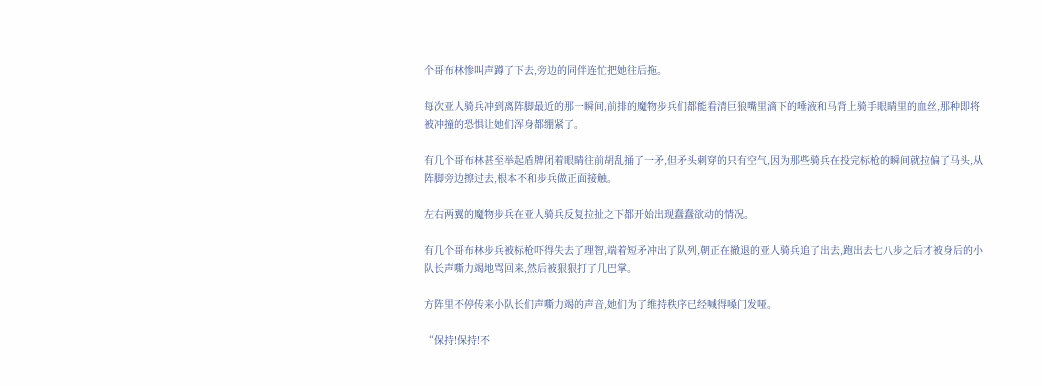个哥布林惨叫声蹲了下去,旁边的同伴连忙把她往后拖。

每次亚人骑兵冲到离阵脚最近的那一瞬间,前排的魔物步兵们都能看清巨狼嘴里滴下的唾液和马背上骑手眼睛里的血丝,那种即将被冲撞的恐惧让她们浑身都绷紧了。

有几个哥布林甚至举起盾牌闭着眼睛往前胡乱捅了一矛,但矛头刺穿的只有空气,因为那些骑兵在投完标枪的瞬间就拉偏了马头,从阵脚旁边擦过去,根本不和步兵做正面接触。

左右两翼的魔物步兵在亚人骑兵反复拉扯之下都开始出现蠢蠢欲动的情况。

有几个哥布林步兵被标枪吓得失去了理智,端着短矛冲出了队列,朝正在撤退的亚人骑兵追了出去,跑出去七八步之后才被身后的小队长声嘶力竭地骂回来,然后被狠狠打了几巴掌。

方阵里不停传来小队长们声嘶力竭的声音,她们为了维持秩序已经喊得嗓门发哑。

“保持!保持!不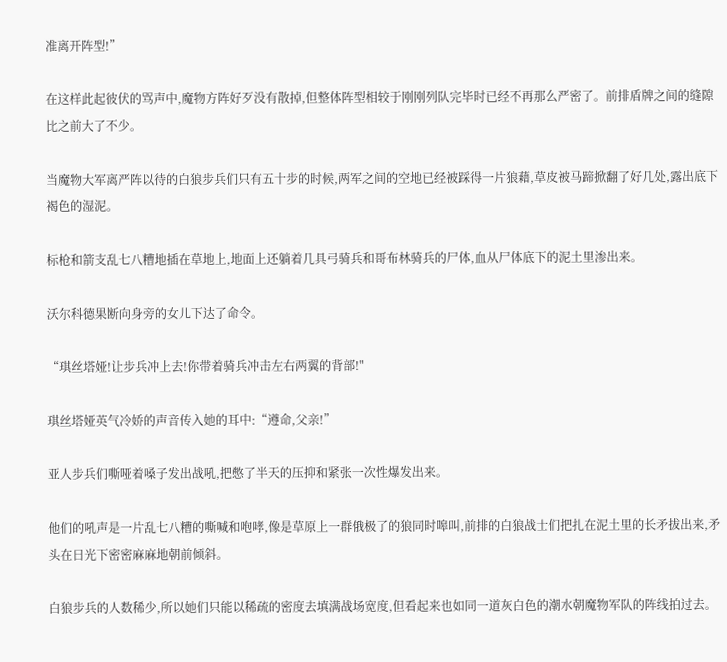准离开阵型!”

在这样此起彼伏的骂声中,魔物方阵好歹没有散掉,但整体阵型相较于刚刚列队完毕时已经不再那么严密了。前排盾牌之间的缝隙比之前大了不少。

当魔物大军离严阵以待的白狼步兵们只有五十步的时候,两军之间的空地已经被踩得一片狼藉,草皮被马蹄掀翻了好几处,露出底下褐色的湿泥。

标枪和箭支乱七八糟地插在草地上,地面上还躺着几具弓骑兵和哥布林骑兵的尸体,血从尸体底下的泥土里渗出来。

沃尔科德果断向身旁的女儿下达了命令。

“琪丝塔娅!让步兵冲上去!你带着骑兵冲击左右两翼的背部!"

琪丝塔娅英气冷娇的声音传入她的耳中:“遵命,父亲!”

亚人步兵们嘶哑着嗓子发出战吼,把憋了半天的压抑和紧张一次性爆发出来。

他们的吼声是一片乱七八糟的嘶喊和咆哮,像是草原上一群俄极了的狼同时嗥叫,前排的白狼战士们把扎在泥土里的长矛拔出来,矛头在日光下密密麻麻地朝前倾斜。

白狼步兵的人数稀少,所以她们只能以稀疏的密度去填满战场宽度,但看起来也如同一道灰白色的潮水朝魔物军队的阵线拍过去。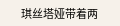琪丝塔娅带着两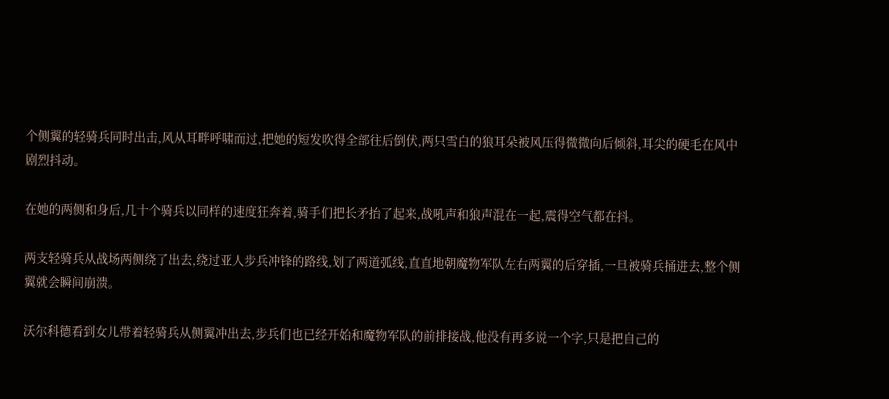个侧翼的轻骑兵同时出击,风从耳畔呼啸而过,把她的短发吹得全部往后倒伏,两只雪白的狼耳朵被风压得微微向后倾斜,耳尖的硬毛在风中剧烈抖动。

在她的两侧和身后,几十个骑兵以同样的速度狂奔着,骑手们把长矛抬了起来,战吼声和狼声混在一起,震得空气都在抖。

两支轻骑兵从战场两侧绕了出去,绕过亚人步兵冲锋的路线,划了两道弧线,直直地朝魔物军队左右两翼的后穿插,一旦被骑兵捅进去,整个侧翼就会瞬间崩溃。

沃尔科德看到女儿带着轻骑兵从侧翼冲出去,步兵们也已经开始和魔物军队的前排接战,他没有再多说一个字,只是把自己的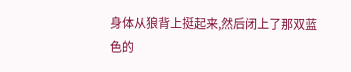身体从狼背上挺起来,然后闭上了那双蓝色的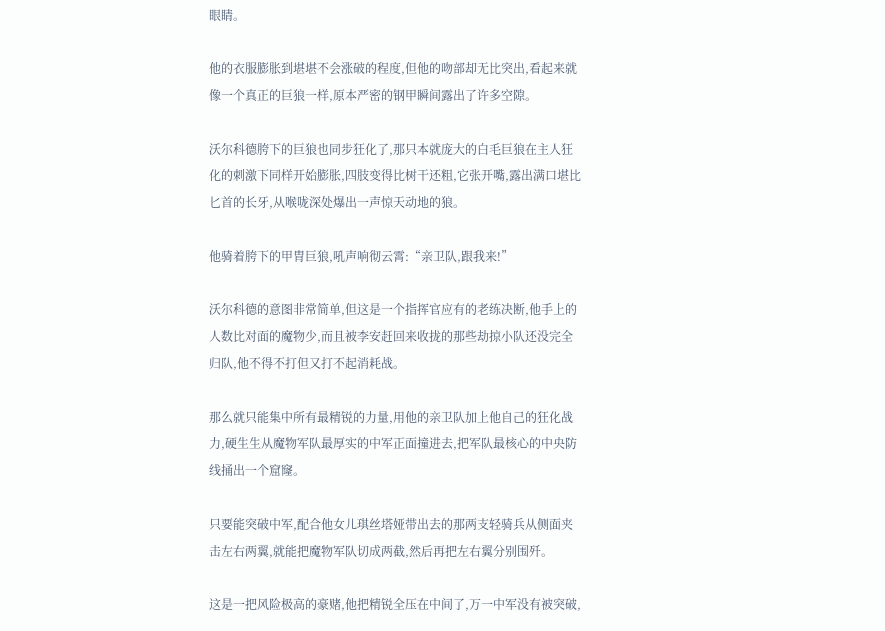眼睛。

他的衣服膨胀到堪堪不会涨破的程度,但他的吻部却无比突出,看起来就像一个真正的巨狼一样,原本严密的钢甲瞬间露出了许多空隙。

沃尔科德胯下的巨狼也同步狂化了,那只本就庞大的白毛巨狼在主人狂化的刺激下同样开始膨胀,四肢变得比树干还粗,它张开嘴,露出满口堪比匕首的长牙,从喉咙深处爆出一声惊天动地的狼。

他骑着胯下的甲胄巨狼,吼声响彻云霄:“亲卫队,跟我来!”

沃尔科德的意图非常简单,但这是一个指挥官应有的老练决断,他手上的人数比对面的魔物少,而且被李安赶回来收拢的那些劫掠小队还没完全归队,他不得不打但又打不起消耗战。

那么就只能集中所有最精锐的力量,用他的亲卫队加上他自己的狂化战力,硬生生从魔物军队最厚实的中军正面撞进去,把军队最核心的中央防线捅出一个窟窿。

只要能突破中军,配合他女儿琪丝塔娅带出去的那两支轻骑兵从侧面夹击左右两翼,就能把魔物军队切成两截,然后再把左右翼分别围歼。

这是一把风险极高的豪赌,他把精锐全压在中间了,万一中军没有被突破,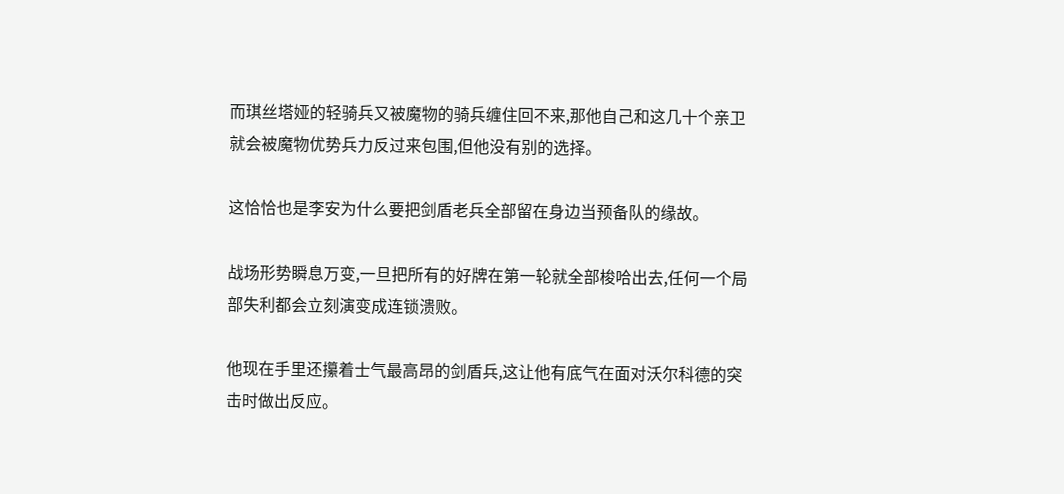而琪丝塔娅的轻骑兵又被魔物的骑兵缠住回不来,那他自己和这几十个亲卫就会被魔物优势兵力反过来包围,但他没有别的选择。

这恰恰也是李安为什么要把剑盾老兵全部留在身边当预备队的缘故。

战场形势瞬息万变,一旦把所有的好牌在第一轮就全部梭哈出去,任何一个局部失利都会立刻演变成连锁溃败。

他现在手里还攥着士气最高昂的剑盾兵,这让他有底气在面对沃尔科德的突击时做出反应。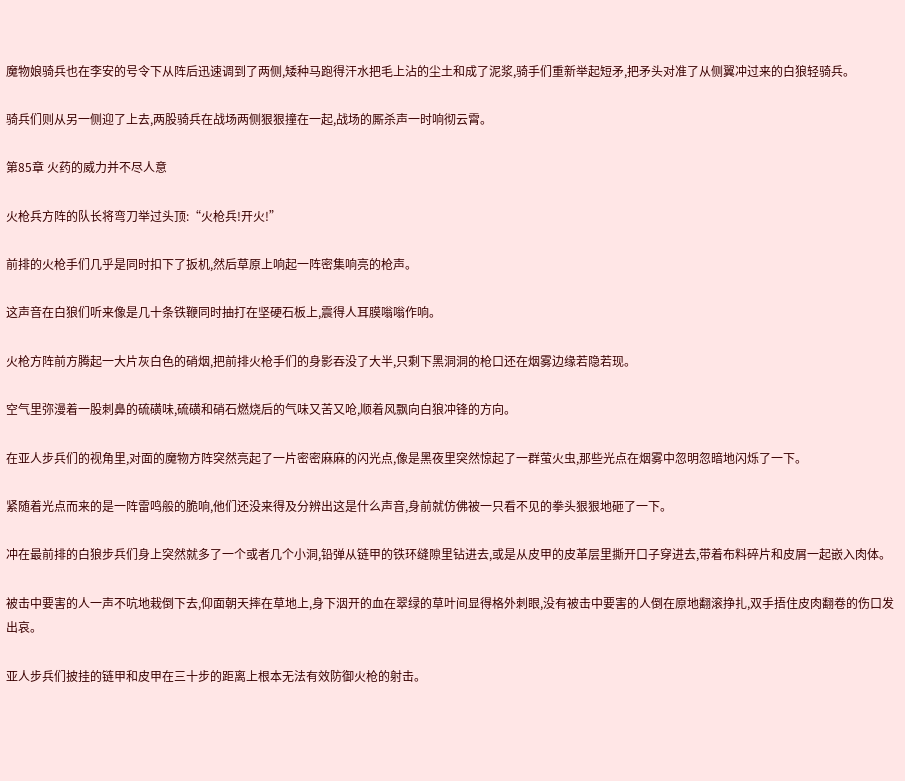魔物娘骑兵也在李安的号令下从阵后迅速调到了两侧,矮种马跑得汗水把毛上沾的尘土和成了泥浆,骑手们重新举起短矛,把矛头对准了从侧翼冲过来的白狼轻骑兵。

骑兵们则从另一侧迎了上去,两股骑兵在战场两侧狠狠撞在一起,战场的厮杀声一时响彻云霄。

第85章 火药的威力并不尽人意

火枪兵方阵的队长将弯刀举过头顶:“火枪兵!开火!”

前排的火枪手们几乎是同时扣下了扳机,然后草原上响起一阵密集响亮的枪声。

这声音在白狼们听来像是几十条铁鞭同时抽打在坚硬石板上,震得人耳膜嗡嗡作响。

火枪方阵前方腾起一大片灰白色的硝烟,把前排火枪手们的身影吞没了大半,只剩下黑洞洞的枪口还在烟雾边缘若隐若现。

空气里弥漫着一股刺鼻的硫磺味,硫磺和硝石燃烧后的气味又苦又呛,顺着风飘向白狼冲锋的方向。

在亚人步兵们的视角里,对面的魔物方阵突然亮起了一片密密麻麻的闪光点,像是黑夜里突然惊起了一群萤火虫,那些光点在烟雾中忽明忽暗地闪烁了一下。

紧随着光点而来的是一阵雷鸣般的脆响,他们还没来得及分辨出这是什么声音,身前就仿佛被一只看不见的拳头狠狠地砸了一下。

冲在最前排的白狼步兵们身上突然就多了一个或者几个小洞,铅弹从链甲的铁环缝隙里钻进去,或是从皮甲的皮革层里撕开口子穿进去,带着布料碎片和皮屑一起嵌入肉体。

被击中要害的人一声不吭地栽倒下去,仰面朝天摔在草地上,身下洇开的血在翠绿的草叶间显得格外刺眼,没有被击中要害的人倒在原地翻滚挣扎,双手捂住皮肉翻卷的伤口发出哀。

亚人步兵们披挂的链甲和皮甲在三十步的距离上根本无法有效防御火枪的射击。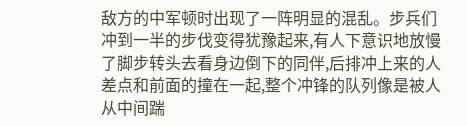敌方的中军顿时出现了一阵明显的混乱。步兵们冲到一半的步伐变得犹豫起来,有人下意识地放慢了脚步转头去看身边倒下的同伴,后排冲上来的人差点和前面的撞在一起,整个冲锋的队列像是被人从中间踹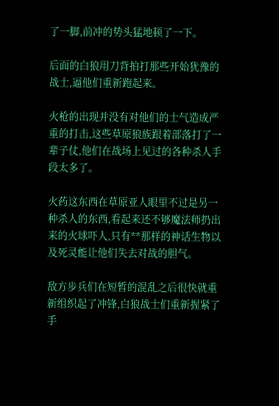了一脚,前冲的势头猛地顿了一下。

后面的白狼用刀背拍打那些开始犹豫的战士,逼他们重新跑起来。

火枪的出现并没有对他们的士气造成严重的打击,这些草原狼族跟着部落打了一辈子仗,他们在战场上见过的各种杀人手段太多了。

火药这东西在草原亚人眼里不过是另一种杀人的东西,看起来还不够魔法师扔出来的火球吓人,只有**那样的神话生物以及死灵能让他们失去对战的胆气。

敌方步兵们在短暂的混乱之后很快就重新组织起了冲锋,白狼战士们重新握紧了手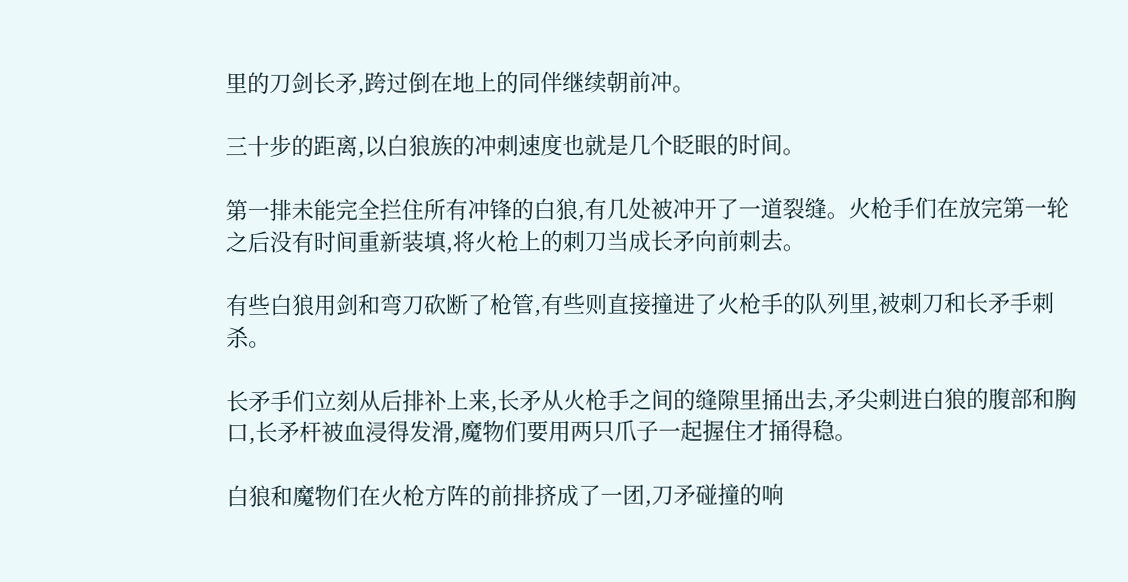里的刀剑长矛,跨过倒在地上的同伴继续朝前冲。

三十步的距离,以白狼族的冲刺速度也就是几个眨眼的时间。

第一排未能完全拦住所有冲锋的白狼,有几处被冲开了一道裂缝。火枪手们在放完第一轮之后没有时间重新装填,将火枪上的刺刀当成长矛向前刺去。

有些白狼用剑和弯刀砍断了枪管,有些则直接撞进了火枪手的队列里,被刺刀和长矛手刺杀。

长矛手们立刻从后排补上来,长矛从火枪手之间的缝隙里捅出去,矛尖刺进白狼的腹部和胸口,长矛杆被血浸得发滑,魔物们要用两只爪子一起握住才捅得稳。

白狼和魔物们在火枪方阵的前排挤成了一团,刀矛碰撞的响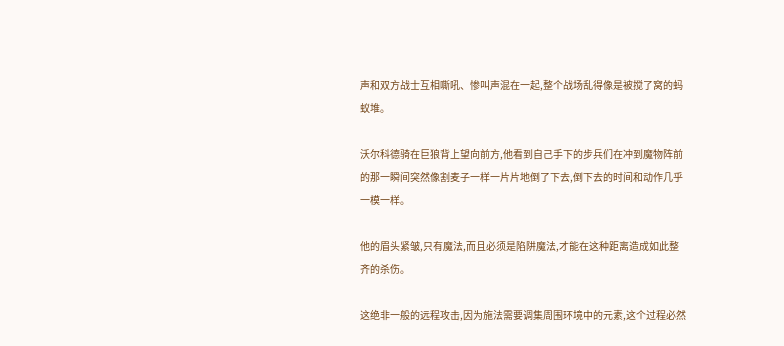声和双方战士互相嘶吼、惨叫声混在一起,整个战场乱得像是被搅了窝的蚂蚁堆。

沃尔科德骑在巨狼背上望向前方,他看到自己手下的步兵们在冲到魔物阵前的那一瞬间突然像割麦子一样一片片地倒了下去,倒下去的时间和动作几乎一模一样。

他的眉头紧皱,只有魔法,而且必须是陷阱魔法,才能在这种距离造成如此整齐的杀伤。

这绝非一般的远程攻击,因为施法需要调集周围环境中的元素,这个过程必然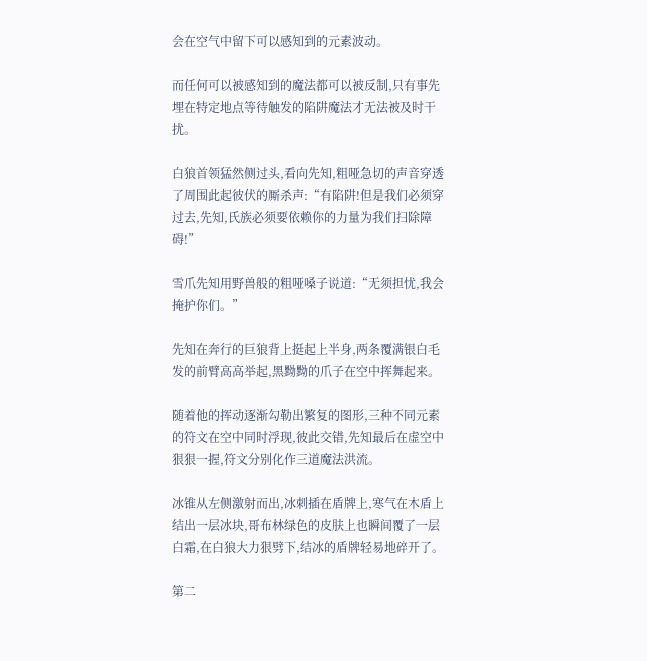会在空气中留下可以感知到的元素波动。

而任何可以被感知到的魔法都可以被反制,只有事先埋在特定地点等待触发的陷阱魔法才无法被及时干扰。

白狼首领猛然侧过头,看向先知,粗哑急切的声音穿透了周围此起彼伏的厮杀声:“有陷阱!但是我们必须穿过去,先知,氏族必须要依赖你的力量为我们扫除障碍!”

雪爪先知用野兽般的粗哑嗓子说道:“无须担忧,我会掩护你们。”

先知在奔行的巨狼背上挺起上半身,两条覆满银白毛发的前臂高高举起,黑黝黝的爪子在空中挥舞起来。

随着他的挥动逐渐勾勒出繁复的图形,三种不同元素的符文在空中同时浮现,彼此交错,先知最后在虚空中狠狠一握,符文分别化作三道魔法洪流。

冰锥从左侧激射而出,冰刺插在盾牌上,寒气在木盾上结出一层冰块,哥布林绿色的皮肤上也瞬间覆了一层白霜,在白狼大力狠劈下,结冰的盾牌轻易地碎开了。

第二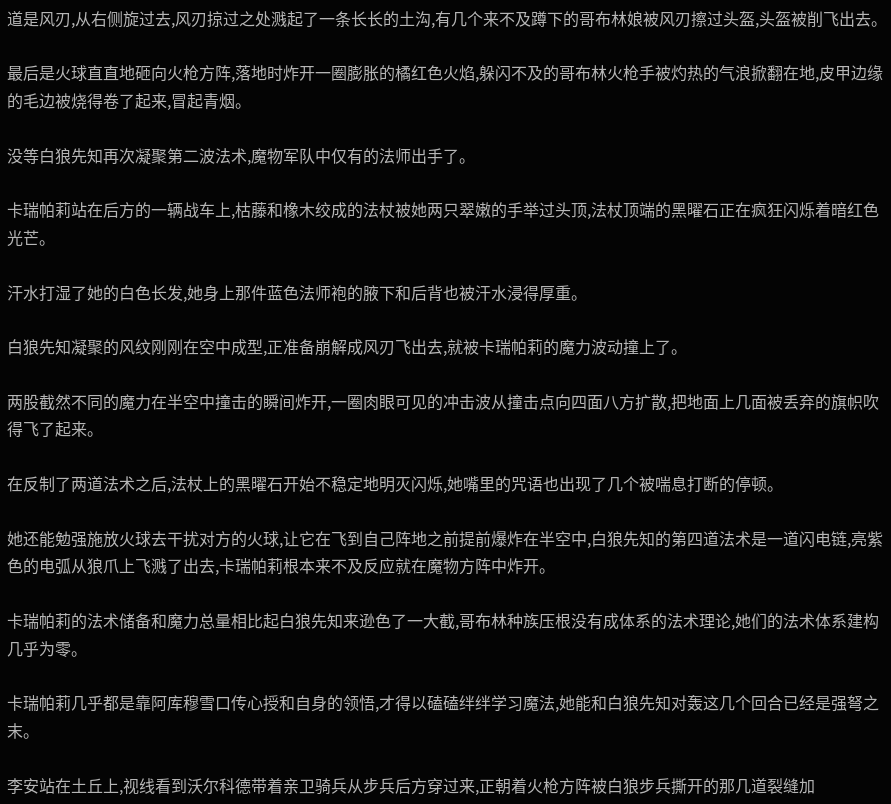道是风刃,从右侧旋过去,风刃掠过之处溅起了一条长长的土沟,有几个来不及蹲下的哥布林娘被风刃擦过头盔,头盔被削飞出去。

最后是火球直直地砸向火枪方阵,落地时炸开一圈膨胀的橘红色火焰,躲闪不及的哥布林火枪手被灼热的气浪掀翻在地,皮甲边缘的毛边被烧得卷了起来,冒起青烟。

没等白狼先知再次凝聚第二波法术,魔物军队中仅有的法师出手了。

卡瑞帕莉站在后方的一辆战车上,枯藤和橡木绞成的法杖被她两只翠嫩的手举过头顶,法杖顶端的黑曜石正在疯狂闪烁着暗红色光芒。

汗水打湿了她的白色长发,她身上那件蓝色法师袍的腋下和后背也被汗水浸得厚重。

白狼先知凝聚的风纹刚刚在空中成型,正准备崩解成风刃飞出去,就被卡瑞帕莉的魔力波动撞上了。

两股截然不同的魔力在半空中撞击的瞬间炸开,一圈肉眼可见的冲击波从撞击点向四面八方扩散,把地面上几面被丢弃的旗帜吹得飞了起来。

在反制了两道法术之后,法杖上的黑曜石开始不稳定地明灭闪烁,她嘴里的咒语也出现了几个被喘息打断的停顿。

她还能勉强施放火球去干扰对方的火球,让它在飞到自己阵地之前提前爆炸在半空中,白狼先知的第四道法术是一道闪电链,亮紫色的电弧从狼爪上飞溅了出去,卡瑞帕莉根本来不及反应就在魔物方阵中炸开。

卡瑞帕莉的法术储备和魔力总量相比起白狼先知来逊色了一大截,哥布林种族压根没有成体系的法术理论,她们的法术体系建构几乎为零。

卡瑞帕莉几乎都是靠阿库穆雪口传心授和自身的领悟,才得以磕磕绊绊学习魔法,她能和白狼先知对轰这几个回合已经是强弩之末。

李安站在土丘上,视线看到沃尔科德带着亲卫骑兵从步兵后方穿过来,正朝着火枪方阵被白狼步兵撕开的那几道裂缝加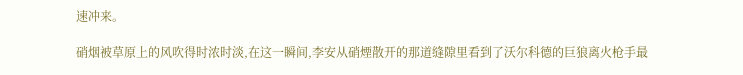速冲来。

硝烟被草原上的风吹得时浓时淡,在这一瞬间,李安从硝煙散开的那道缝隙里看到了沃尔科德的巨狼离火枪手最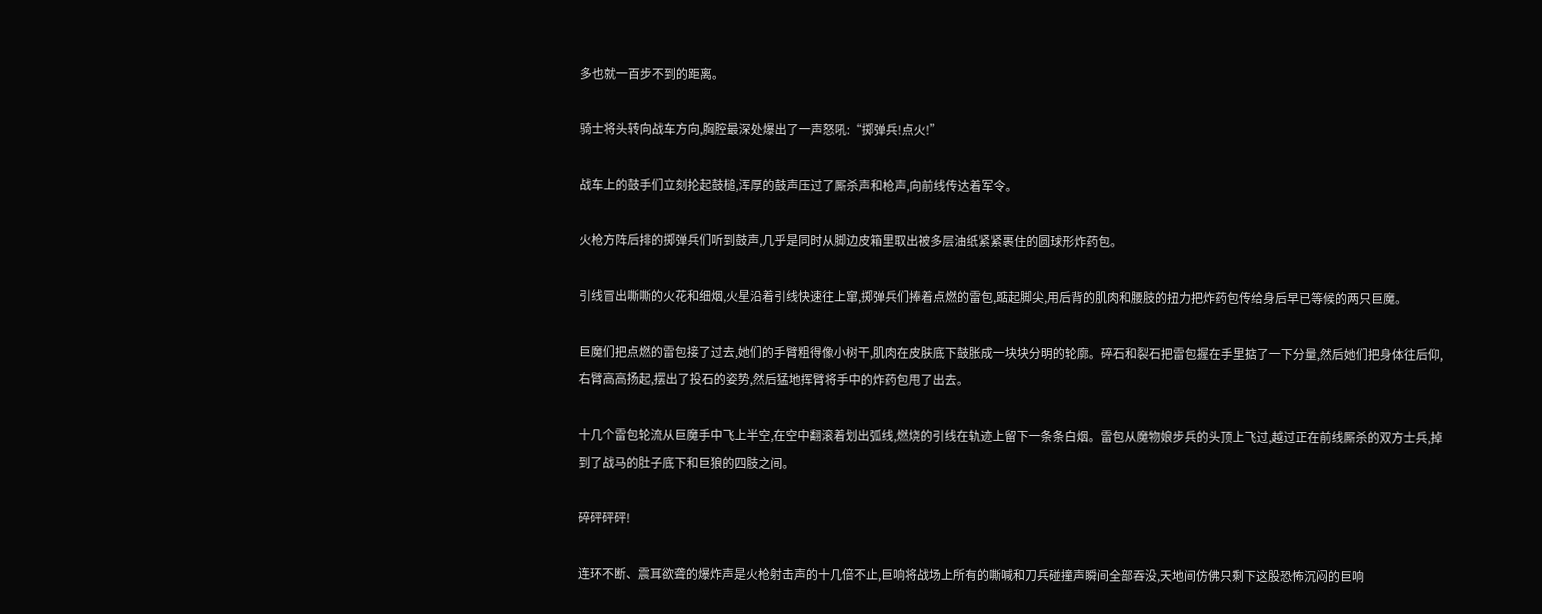多也就一百步不到的距离。

骑士将头转向战车方向,胸腔最深处爆出了一声怒吼:“掷弹兵!点火!”

战车上的鼓手们立刻抡起鼓槌,浑厚的鼓声压过了厮杀声和枪声,向前线传达着军令。

火枪方阵后排的掷弹兵们听到鼓声,几乎是同时从脚边皮箱里取出被多层油纸紧紧裹住的圆球形炸药包。

引线冒出嘶嘶的火花和细烟,火星沿着引线快速往上窜,掷弹兵们捧着点燃的雷包,踮起脚尖,用后背的肌肉和腰肢的扭力把炸药包传给身后早已等候的两只巨魔。

巨魔们把点燃的雷包接了过去,她们的手臂粗得像小树干,肌肉在皮肤底下鼓胀成一块块分明的轮廓。碎石和裂石把雷包握在手里掂了一下分量,然后她们把身体往后仰,右臂高高扬起,摆出了投石的姿势,然后猛地挥臂将手中的炸药包甩了出去。

十几个雷包轮流从巨魔手中飞上半空,在空中翻滚着划出弧线,燃烧的引线在轨迹上留下一条条白烟。雷包从魔物娘步兵的头顶上飞过,越过正在前线厮杀的双方士兵,掉到了战马的肚子底下和巨狼的四肢之间。

碎砰砰砰!

连环不断、震耳欲聋的爆炸声是火枪射击声的十几倍不止,巨响将战场上所有的嘶喊和刀兵碰撞声瞬间全部吞没,天地间仿佛只剩下这股恐怖沉闷的巨响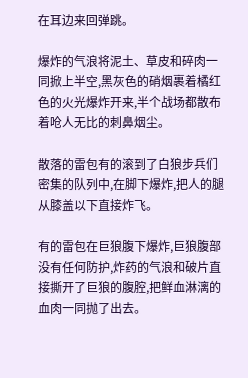在耳边来回弹跳。

爆炸的气浪将泥土、草皮和碎肉一同掀上半空,黑灰色的硝烟裹着橘红色的火光爆炸开来,半个战场都散布着呛人无比的刺鼻烟尘。

散落的雷包有的滚到了白狼步兵们密集的队列中,在脚下爆炸,把人的腿从膝盖以下直接炸飞。

有的雷包在巨狼腹下爆炸,巨狼腹部没有任何防护,炸药的气浪和破片直接撕开了巨狼的腹腔,把鲜血淋漓的血肉一同抛了出去。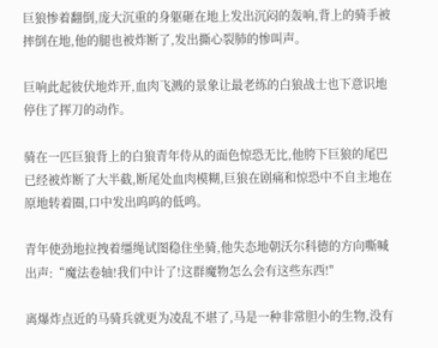巨狼惨着翻倒,庞大沉重的身躯砸在地上发出沉闷的轰响,背上的骑手被摔倒在地,他的腿也被炸断了,发出撕心裂肺的惨叫声。

巨响此起彼伏地炸开,血肉飞溅的景象让最老练的白狼战士也下意识地停住了挥刀的动作。

骑在一匹巨狼背上的白狼青年侍从的面色惊恐无比,他胯下巨狼的尾巴已经被炸断了大半截,断尾处血肉模糊,巨狼在剧痛和惊恐中不自主地在原地转着圈,口中发出呜呜的低鸣。

青年使劲地拉拽着缰绳试图稳住坐骑,他失态地朝沃尔科德的方向嘶喊出声:“魔法卷轴!我们中计了!这群魔物怎么会有这些东西!"

离爆炸点近的马骑兵就更为凌乱不堪了,马是一种非常胆小的生物,没有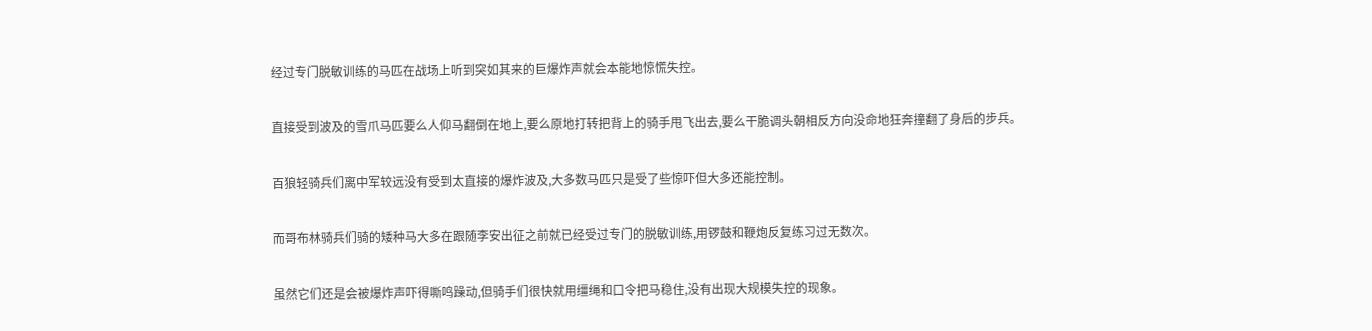经过专门脱敏训练的马匹在战场上听到突如其来的巨爆炸声就会本能地惊慌失控。

直接受到波及的雪爪马匹要么人仰马翻倒在地上,要么原地打转把背上的骑手甩飞出去,要么干脆调头朝相反方向没命地狂奔撞翻了身后的步兵。

百狼轻骑兵们离中军较远没有受到太直接的爆炸波及,大多数马匹只是受了些惊吓但大多还能控制。

而哥布林骑兵们骑的矮种马大多在跟随李安出征之前就已经受过专门的脱敏训练,用锣鼓和鞭炮反复练习过无数次。

虽然它们还是会被爆炸声吓得嘶鸣躁动,但骑手们很快就用缰绳和口令把马稳住,没有出现大规模失控的现象。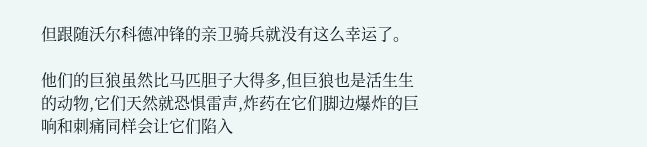但跟随沃尔科德冲锋的亲卫骑兵就没有这么幸运了。

他们的巨狼虽然比马匹胆子大得多,但巨狼也是活生生的动物,它们天然就恐惧雷声,炸药在它们脚边爆炸的巨响和刺痛同样会让它们陷入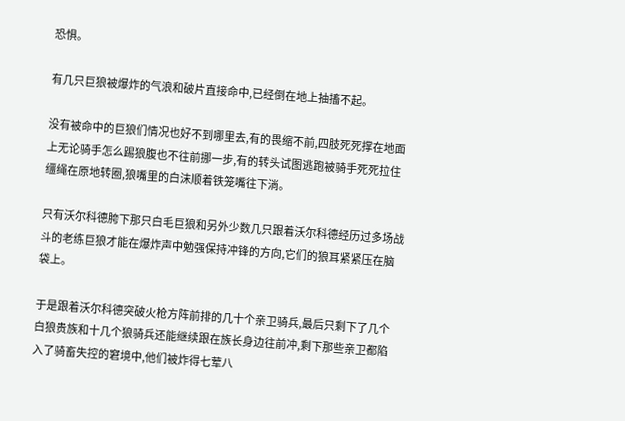恐惧。

有几只巨狼被爆炸的气浪和破片直接命中,已经倒在地上抽搐不起。

没有被命中的巨狼们情况也好不到哪里去,有的畏缩不前,四肢死死撑在地面上无论骑手怎么踢狼腹也不往前挪一步,有的转头试图逃跑被骑手死死拉住缰绳在原地转圈,狼嘴里的白沫顺着铁笼嘴往下淌。

只有沃尔科德胯下那只白毛巨狼和另外少数几只跟着沃尔科德经历过多场战斗的老练巨狼才能在爆炸声中勉强保持冲锋的方向,它们的狼耳紧紧压在脑袋上。

于是跟着沃尔科德突破火枪方阵前排的几十个亲卫骑兵,最后只剩下了几个白狼贵族和十几个狼骑兵还能继续跟在族长身边往前冲,剩下那些亲卫都陷入了骑畜失控的窘境中,他们被炸得七荤八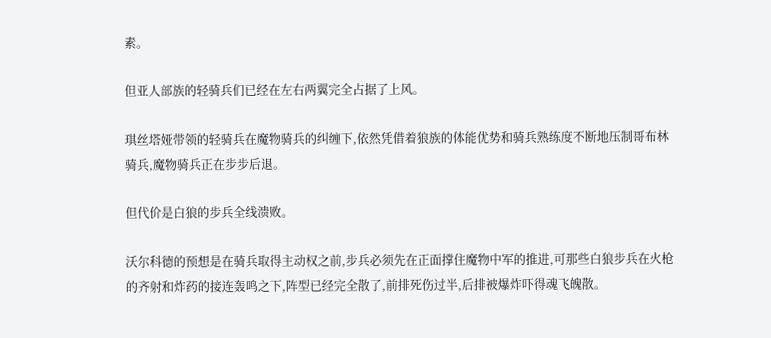素。

但亚人部族的轻骑兵们已经在左右两翼完全占据了上风。

琪丝塔娅带领的轻骑兵在魔物骑兵的纠缠下,依然凭借着狼族的体能优势和骑兵熟练度不断地压制哥布林骑兵,魔物骑兵正在步步后退。

但代价是白狼的步兵全线溃败。

沃尔科德的预想是在骑兵取得主动权之前,步兵必须先在正面撑住魔物中军的推进,可那些白狼步兵在火枪的齐射和炸药的接连轰鸣之下,阵型已经完全散了,前排死伤过半,后排被爆炸吓得魂飞魄散。